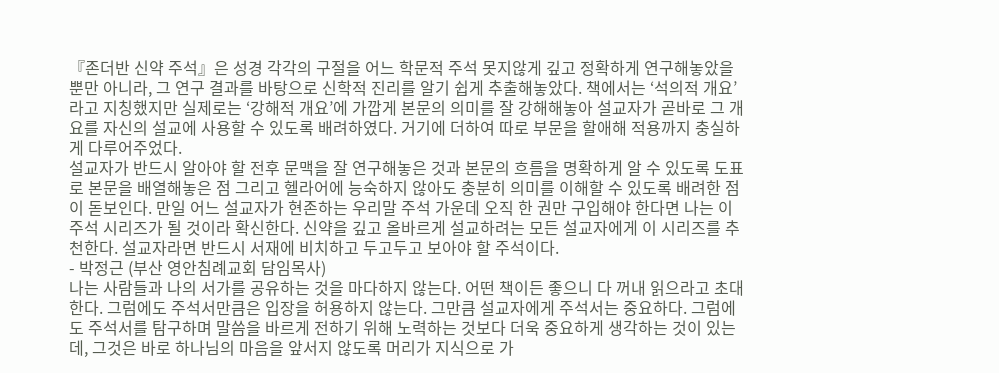『존더반 신약 주석』은 성경 각각의 구절을 어느 학문적 주석 못지않게 깊고 정확하게 연구해놓았을 뿐만 아니라, 그 연구 결과를 바탕으로 신학적 진리를 알기 쉽게 추출해놓았다. 책에서는 ‘석의적 개요’라고 지칭했지만 실제로는 ‘강해적 개요’에 가깝게 본문의 의미를 잘 강해해놓아 설교자가 곧바로 그 개요를 자신의 설교에 사용할 수 있도록 배려하였다. 거기에 더하여 따로 부문을 할애해 적용까지 충실하게 다루어주었다.
설교자가 반드시 알아야 할 전후 문맥을 잘 연구해놓은 것과 본문의 흐름을 명확하게 알 수 있도록 도표로 본문을 배열해놓은 점 그리고 헬라어에 능숙하지 않아도 충분히 의미를 이해할 수 있도록 배려한 점이 돋보인다. 만일 어느 설교자가 현존하는 우리말 주석 가운데 오직 한 권만 구입해야 한다면 나는 이 주석 시리즈가 될 것이라 확신한다. 신약을 깊고 올바르게 설교하려는 모든 설교자에게 이 시리즈를 추천한다. 설교자라면 반드시 서재에 비치하고 두고두고 보아야 할 주석이다.
- 박정근 (부산 영안침례교회 담임목사)
나는 사람들과 나의 서가를 공유하는 것을 마다하지 않는다. 어떤 책이든 좋으니 다 꺼내 읽으라고 초대한다. 그럼에도 주석서만큼은 입장을 허용하지 않는다. 그만큼 설교자에게 주석서는 중요하다. 그럼에도 주석서를 탐구하며 말씀을 바르게 전하기 위해 노력하는 것보다 더욱 중요하게 생각하는 것이 있는데, 그것은 바로 하나님의 마음을 앞서지 않도록 머리가 지식으로 가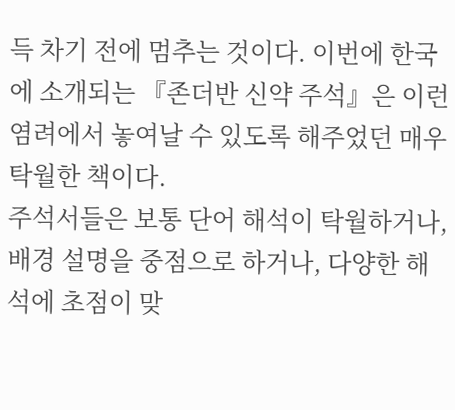득 차기 전에 멈추는 것이다. 이번에 한국에 소개되는 『존더반 신약 주석』은 이런 염려에서 놓여날 수 있도록 해주었던 매우 탁월한 책이다.
주석서들은 보통 단어 해석이 탁월하거나, 배경 설명을 중점으로 하거나, 다양한 해석에 초점이 맞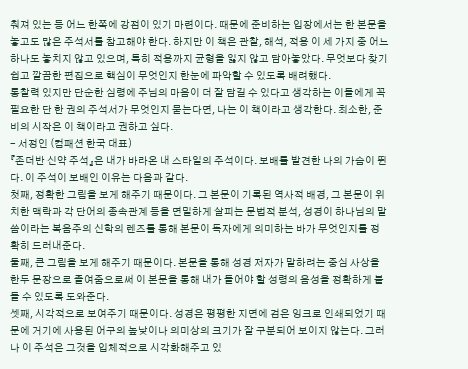춰져 있는 등 어느 한쪽에 강점이 있기 마련이다. 때문에 준비하는 입장에서는 한 본문을 놓고도 많은 주석서를 참고해야 한다. 하지만 이 책은 관찰, 해석, 적용 이 세 가지 중 어느 하나도 놓치지 않고 있으며, 특히 적용까지 균형을 잃지 않고 담아놓았다. 무엇보다 찾기 쉽고 깔끔한 편집으로 핵심이 무엇인지 한눈에 파악할 수 있도록 배려했다.
통찰력 있지만 단순한 심령에 주님의 마음이 더 잘 담길 수 있다고 생각하는 이들에게 꼭 필요한 단 한 권의 주석서가 무엇인지 묻는다면, 나는 이 책이라고 생각한다. 최소한, 준비의 시작은 이 책이라고 권하고 싶다.
- 서정인 (컴패션 한국 대표)
『존더반 신약 주석』은 내가 바라온 내 스타일의 주석이다. 보배를 발견한 나의 가슴이 뛴다. 이 주석이 보배인 이유는 다음과 같다.
첫째, 정확한 그림을 보게 해주기 때문이다. 그 본문이 기록된 역사적 배경, 그 본문이 위치한 맥락과 각 단어의 종속관계 등을 면밀하게 살피는 문법적 분석, 성경이 하나님의 말씀이라는 복음주의 신학의 렌즈를 통해 본문이 독자에게 의미하는 바가 무엇인지를 정확히 드러내준다.
둘째, 큰 그림을 보게 해주기 때문이다. 본문을 통해 성경 저자가 말하려는 중심 사상을 한두 문장으로 졸여줌으로써 이 본문을 통해 내가 들어야 할 성령의 음성을 정확하게 붙들 수 있도록 도와준다.
셋째, 시각적으로 보여주기 때문이다. 성경은 평평한 지면에 검은 잉크로 인쇄되었기 때문에 거기에 사용된 어구의 높낮이나 의미상의 크기가 잘 구분되어 보이지 않는다. 그러나 이 주석은 그것을 입체적으로 시각화해주고 있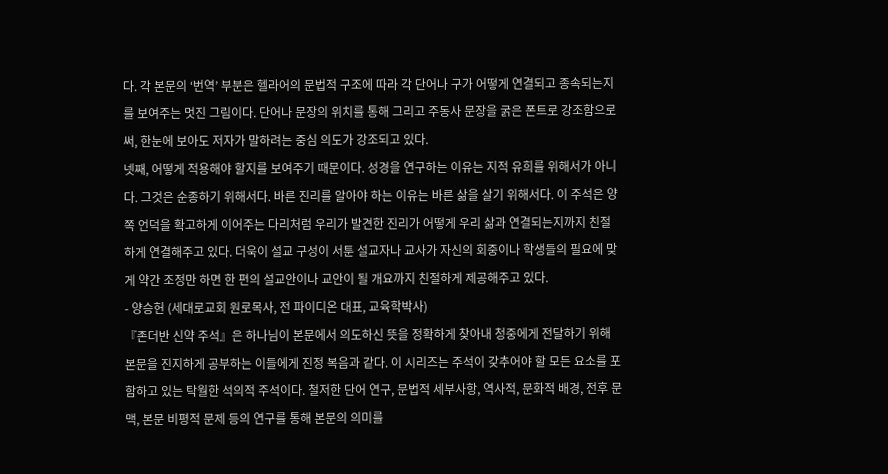다. 각 본문의 ‘번역’ 부분은 헬라어의 문법적 구조에 따라 각 단어나 구가 어떻게 연결되고 종속되는지를 보여주는 멋진 그림이다. 단어나 문장의 위치를 통해 그리고 주동사 문장을 굵은 폰트로 강조함으로써, 한눈에 보아도 저자가 말하려는 중심 의도가 강조되고 있다.
넷째, 어떻게 적용해야 할지를 보여주기 때문이다. 성경을 연구하는 이유는 지적 유희를 위해서가 아니다. 그것은 순종하기 위해서다. 바른 진리를 알아야 하는 이유는 바른 삶을 살기 위해서다. 이 주석은 양쪽 언덕을 확고하게 이어주는 다리처럼 우리가 발견한 진리가 어떻게 우리 삶과 연결되는지까지 친절하게 연결해주고 있다. 더욱이 설교 구성이 서툰 설교자나 교사가 자신의 회중이나 학생들의 필요에 맞게 약간 조정만 하면 한 편의 설교안이나 교안이 될 개요까지 친절하게 제공해주고 있다.
- 양승헌 (세대로교회 원로목사, 전 파이디온 대표, 교육학박사)
『존더반 신약 주석』은 하나님이 본문에서 의도하신 뜻을 정확하게 찾아내 청중에게 전달하기 위해 본문을 진지하게 공부하는 이들에게 진정 복음과 같다. 이 시리즈는 주석이 갖추어야 할 모든 요소를 포함하고 있는 탁월한 석의적 주석이다. 철저한 단어 연구, 문법적 세부사항, 역사적, 문화적 배경, 전후 문맥, 본문 비평적 문제 등의 연구를 통해 본문의 의미를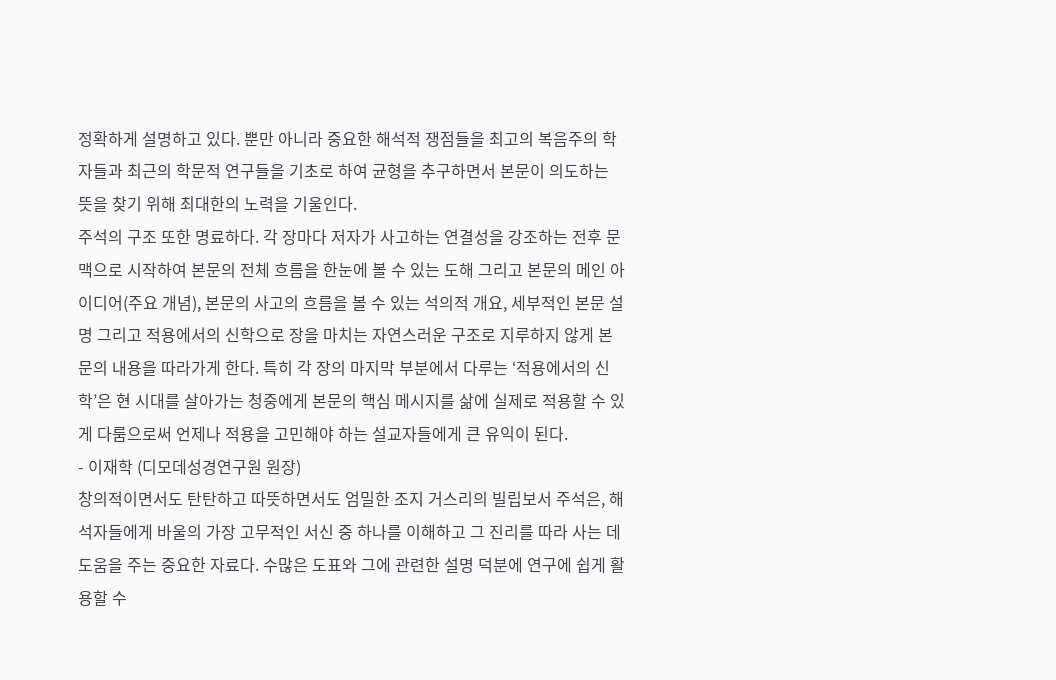정확하게 설명하고 있다. 뿐만 아니라 중요한 해석적 쟁점들을 최고의 복음주의 학자들과 최근의 학문적 연구들을 기초로 하여 균형을 추구하면서 본문이 의도하는 뜻을 찾기 위해 최대한의 노력을 기울인다.
주석의 구조 또한 명료하다. 각 장마다 저자가 사고하는 연결성을 강조하는 전후 문맥으로 시작하여 본문의 전체 흐름을 한눈에 볼 수 있는 도해 그리고 본문의 메인 아이디어(주요 개념), 본문의 사고의 흐름을 볼 수 있는 석의적 개요, 세부적인 본문 설명 그리고 적용에서의 신학으로 장을 마치는 자연스러운 구조로 지루하지 않게 본문의 내용을 따라가게 한다. 특히 각 장의 마지막 부분에서 다루는 ‘적용에서의 신학’은 현 시대를 살아가는 청중에게 본문의 핵심 메시지를 삶에 실제로 적용할 수 있게 다룸으로써 언제나 적용을 고민해야 하는 설교자들에게 큰 유익이 된다.
- 이재학 (디모데성경연구원 원장)
창의적이면서도 탄탄하고 따뜻하면서도 엄밀한 조지 거스리의 빌립보서 주석은, 해석자들에게 바울의 가장 고무적인 서신 중 하나를 이해하고 그 진리를 따라 사는 데 도움을 주는 중요한 자료다. 수많은 도표와 그에 관련한 설명 덕분에 연구에 쉽게 활용할 수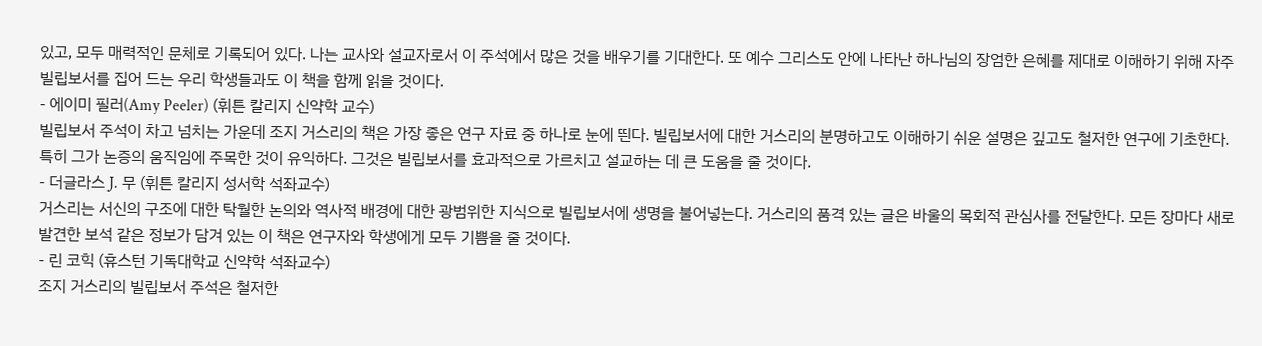있고, 모두 매력적인 문체로 기록되어 있다. 나는 교사와 설교자로서 이 주석에서 많은 것을 배우기를 기대한다. 또 예수 그리스도 안에 나타난 하나님의 장엄한 은혜를 제대로 이해하기 위해 자주 빌립보서를 집어 드는 우리 학생들과도 이 책을 함께 읽을 것이다.
- 에이미 필러(Amy Peeler) (휘튼 칼리지 신약학 교수)
빌립보서 주석이 차고 넘치는 가운데 조지 거스리의 책은 가장 좋은 연구 자료 중 하나로 눈에 띈다. 빌립보서에 대한 거스리의 분명하고도 이해하기 쉬운 설명은 깊고도 철저한 연구에 기초한다. 특히 그가 논증의 움직임에 주목한 것이 유익하다. 그것은 빌립보서를 효과적으로 가르치고 설교하는 데 큰 도움을 줄 것이다.
- 더글라스 J. 무 (휘튼 칼리지 성서학 석좌교수)
거스리는 서신의 구조에 대한 탁월한 논의와 역사적 배경에 대한 광범위한 지식으로 빌립보서에 생명을 불어넣는다. 거스리의 품격 있는 글은 바울의 목회적 관심사를 전달한다. 모든 장마다 새로 발견한 보석 같은 정보가 담겨 있는 이 책은 연구자와 학생에게 모두 기쁨을 줄 것이다.
- 린 코힉 (휴스턴 기독대학교 신약학 석좌교수)
조지 거스리의 빌립보서 주석은 철저한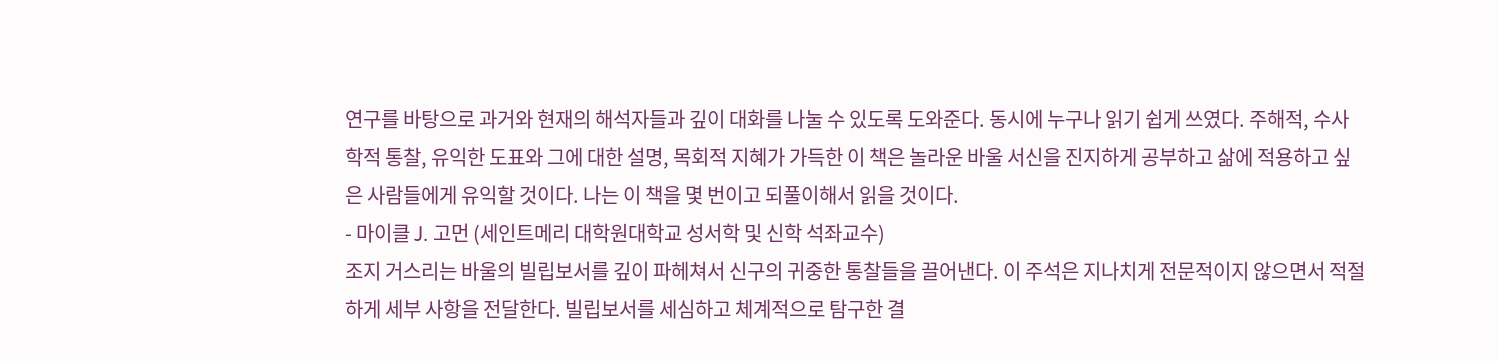연구를 바탕으로 과거와 현재의 해석자들과 깊이 대화를 나눌 수 있도록 도와준다. 동시에 누구나 읽기 쉽게 쓰였다. 주해적, 수사학적 통찰, 유익한 도표와 그에 대한 설명, 목회적 지혜가 가득한 이 책은 놀라운 바울 서신을 진지하게 공부하고 삶에 적용하고 싶은 사람들에게 유익할 것이다. 나는 이 책을 몇 번이고 되풀이해서 읽을 것이다.
- 마이클 J. 고먼 (세인트메리 대학원대학교 성서학 및 신학 석좌교수)
조지 거스리는 바울의 빌립보서를 깊이 파헤쳐서 신구의 귀중한 통찰들을 끌어낸다. 이 주석은 지나치게 전문적이지 않으면서 적절하게 세부 사항을 전달한다. 빌립보서를 세심하고 체계적으로 탐구한 결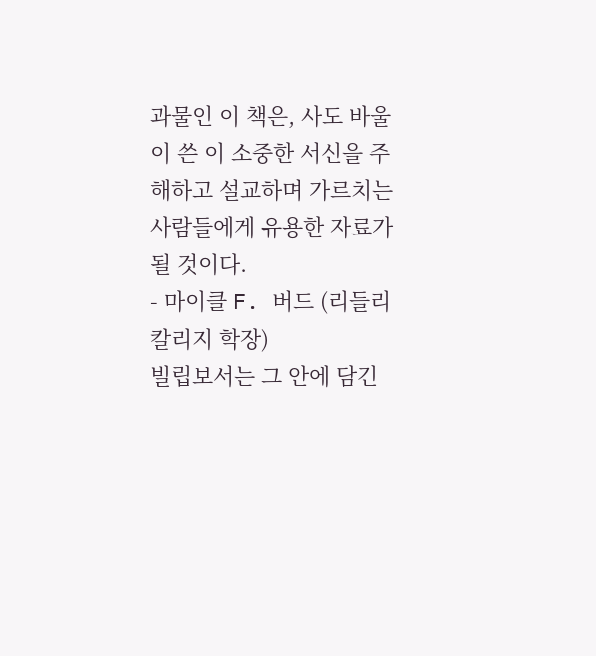과물인 이 책은, 사도 바울이 쓴 이 소중한 서신을 주해하고 설교하며 가르치는 사람들에게 유용한 자료가 될 것이다.
- 마이클 F. 버드 (리들리 칼리지 학장)
빌립보서는 그 안에 담긴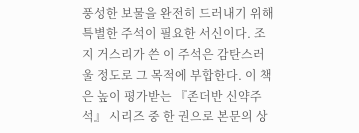풍성한 보물을 완전히 드러내기 위해 특별한 주석이 필요한 서신이다. 조지 거스리가 쓴 이 주석은 감탄스러울 정도로 그 목적에 부합한다. 이 책은 높이 평가받는 『존더반 신약주석』 시리즈 중 한 권으로 본문의 상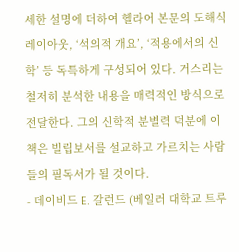세한 설명에 더하여 헬라어 본문의 도해식 레이아웃, ‘석의적 개요’, ‘적용에서의 신학’ 등 독특하게 구성되어 있다. 거스리는 철저히 분석한 내용을 매력적인 방식으로 전달한다. 그의 신학적 분별력 덕분에 이 책은 빌립보서를 설교하고 가르치는 사람들의 필독서가 될 것이다.
- 데이비드 E. 갈런드 (베일러 대학교 트루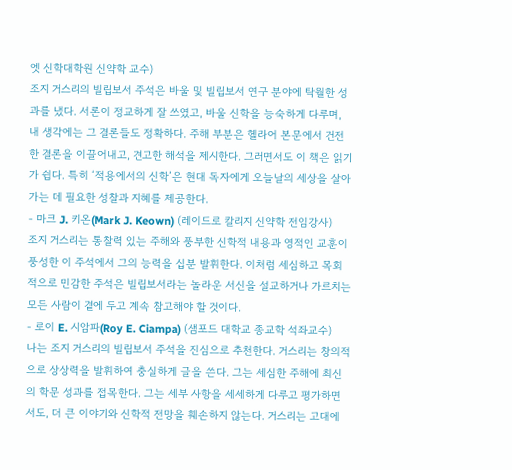엣 신학대학원 신약학 교수)
조지 거스리의 빌립보서 주석은 바울 및 빌립보서 연구 분야에 탁월한 성과를 냈다. 서론이 정교하게 잘 쓰였고, 바울 신학을 능숙하게 다루며, 내 생각에는 그 결론들도 정확하다. 주해 부분은 헬라어 본문에서 건전한 결론을 이끌어내고, 견고한 해석을 제시한다. 그러면서도 이 책은 읽기가 쉽다. 특히 ‘적용에서의 신학’은 현대 독자에게 오늘날의 세상을 살아가는 데 필요한 성찰과 지혜를 제공한다.
- 마크 J. 키온(Mark J. Keown) (레이드로 칼리지 신약학 전임강사)
조지 거스리는 통찰력 있는 주해와 풍부한 신학적 내용과 영적인 교훈이 풍성한 이 주석에서 그의 능력을 십분 발휘한다. 이처럼 세심하고 목회적으로 민감한 주석은 빌립보서라는 놀라운 서신을 설교하거나 가르치는 모든 사람이 곁에 두고 계속 참고해야 할 것이다.
- 로이 E. 시암파(Roy E. Ciampa) (샘포드 대학교 종교학 석좌교수)
나는 조지 거스리의 빌립보서 주석을 진심으로 추천한다. 거스리는 창의적으로 상상력을 발휘하여 충실하게 글을 쓴다. 그는 세심한 주해에 최신의 학문 성과를 접목한다. 그는 세부 사항을 세세하게 다루고 평가하면서도, 더 큰 이야기와 신학적 전망을 훼손하지 않는다. 거스리는 고대에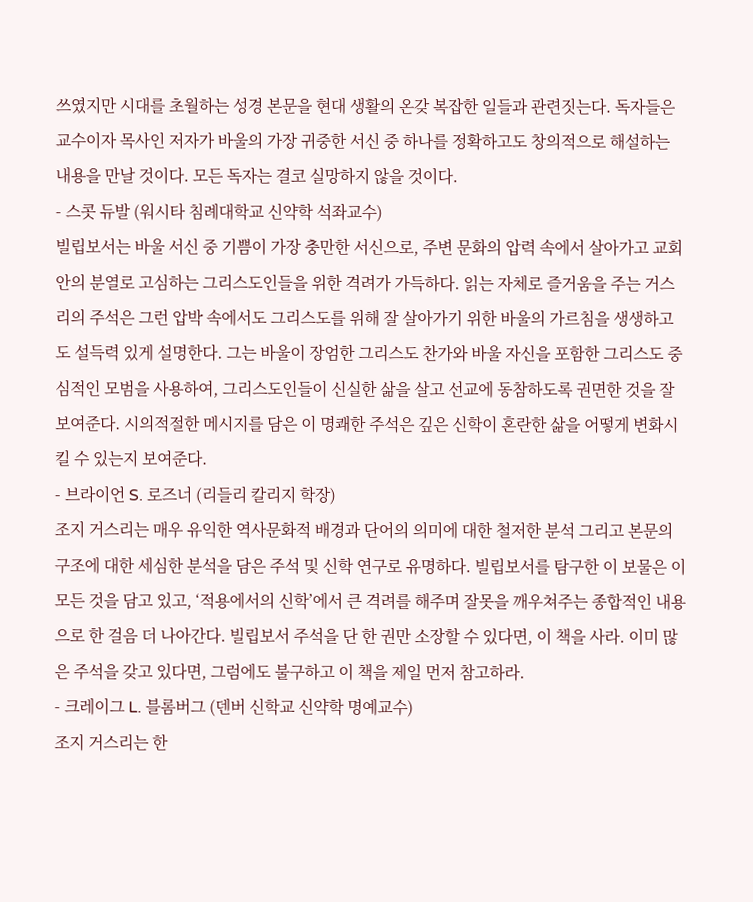쓰였지만 시대를 초월하는 성경 본문을 현대 생활의 온갖 복잡한 일들과 관련짓는다. 독자들은 교수이자 목사인 저자가 바울의 가장 귀중한 서신 중 하나를 정확하고도 창의적으로 해설하는 내용을 만날 것이다. 모든 독자는 결코 실망하지 않을 것이다.
- 스콧 듀발 (워시타 침례대학교 신약학 석좌교수)
빌립보서는 바울 서신 중 기쁨이 가장 충만한 서신으로, 주변 문화의 압력 속에서 살아가고 교회 안의 분열로 고심하는 그리스도인들을 위한 격려가 가득하다. 읽는 자체로 즐거움을 주는 거스리의 주석은 그런 압박 속에서도 그리스도를 위해 잘 살아가기 위한 바울의 가르침을 생생하고도 설득력 있게 설명한다. 그는 바울이 장엄한 그리스도 찬가와 바울 자신을 포함한 그리스도 중심적인 모범을 사용하여, 그리스도인들이 신실한 삶을 살고 선교에 동참하도록 권면한 것을 잘 보여준다. 시의적절한 메시지를 담은 이 명쾌한 주석은 깊은 신학이 혼란한 삶을 어떻게 변화시킬 수 있는지 보여준다.
- 브라이언 S. 로즈너 (리들리 칼리지 학장)
조지 거스리는 매우 유익한 역사문화적 배경과 단어의 의미에 대한 철저한 분석 그리고 본문의 구조에 대한 세심한 분석을 담은 주석 및 신학 연구로 유명하다. 빌립보서를 탐구한 이 보물은 이 모든 것을 담고 있고, ‘적용에서의 신학’에서 큰 격려를 해주며 잘못을 깨우쳐주는 종합적인 내용으로 한 걸음 더 나아간다. 빌립보서 주석을 단 한 권만 소장할 수 있다면, 이 책을 사라. 이미 많은 주석을 갖고 있다면, 그럼에도 불구하고 이 책을 제일 먼저 참고하라.
- 크레이그 L. 블롬버그 (덴버 신학교 신약학 명예교수)
조지 거스리는 한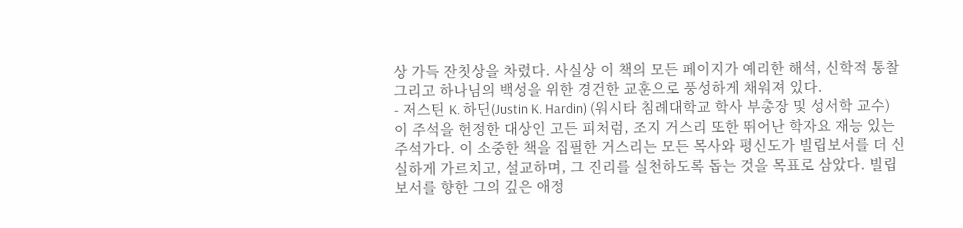상 가득 잔칫상을 차렸다. 사실상 이 책의 모든 페이지가 예리한 해석, 신학적 통찰 그리고 하나님의 백성을 위한 경건한 교훈으로 풍성하게 채워져 있다.
- 저스틴 K. 하딘(Justin K. Hardin) (워시타 침례대학교 학사 부총장 및 성서학 교수)
이 주석을 헌정한 대상인 고든 피처럼, 조지 거스리 또한 뛰어난 학자요 재능 있는 주석가다. 이 소중한 책을 집필한 거스리는 모든 목사와 평신도가 빌립보서를 더 신실하게 가르치고, 설교하며, 그 진리를 실천하도록 돕는 것을 목표로 삼았다. 빌립보서를 향한 그의 깊은 애정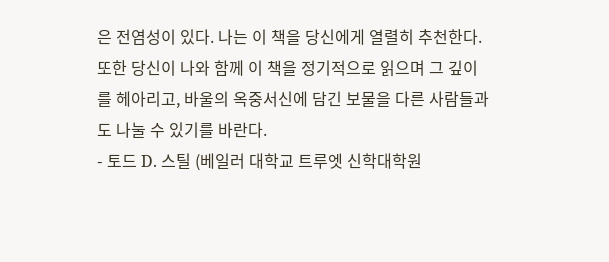은 전염성이 있다. 나는 이 책을 당신에게 열렬히 추천한다. 또한 당신이 나와 함께 이 책을 정기적으로 읽으며 그 깊이를 헤아리고, 바울의 옥중서신에 담긴 보물을 다른 사람들과도 나눌 수 있기를 바란다.
- 토드 D. 스틸 (베일러 대학교 트루엣 신학대학원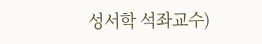성서학 석좌교수)